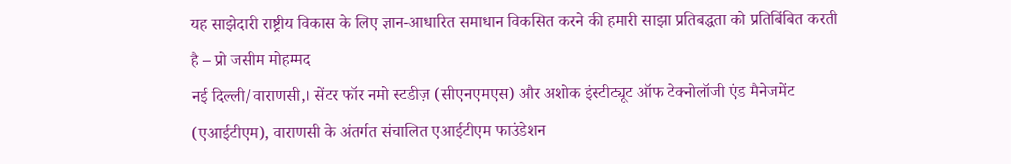यह साझेदारी राष्ट्रीय विकास के लिए ज्ञान-आधारित समाधान विकसित करने की हमारी साझा प्रतिबद्धता को प्रतिबिंबित करती है – प्रो जसीम मोहम्मद
नई दिल्ली/वाराणसी,। सेंटर फॉर नमो स्टडीज़ (सीएनएमएस) और अशोक इंस्टीट्यूट ऑफ टेक्नोलॉजी एंड मैनेजमेंट (एआईटीएम), वाराणसी के अंतर्गत संचालित एआईटीएम फाउंडेशन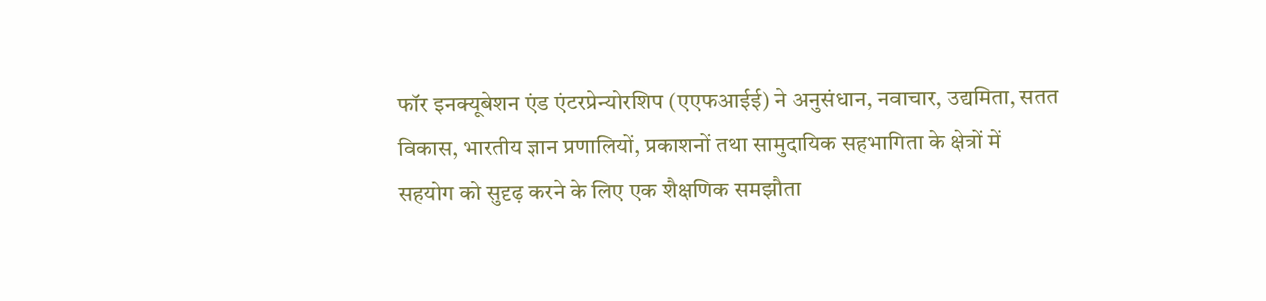फॉर इनक्यूबेशन एंड एंटरप्रेन्योरशिप (एएफआईई) ने अनुसंधान, नवाचार, उद्यमिता, सतत विकास, भारतीय ज्ञान प्रणालियों, प्रकाशनों तथा सामुदायिक सहभागिता के क्षेत्रों में सहयोग को सुदृढ़ करने के लिए एक शैक्षणिक समझौता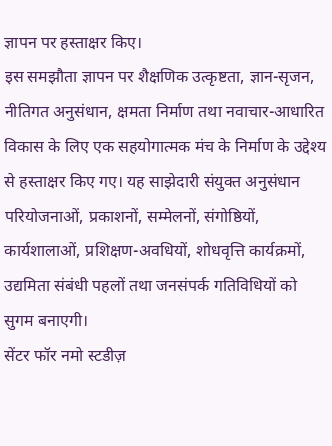ज्ञापन पर हस्ताक्षर किए।
इस समझौता ज्ञापन पर शैक्षणिक उत्कृष्टता, ज्ञान-सृजन, नीतिगत अनुसंधान, क्षमता निर्माण तथा नवाचार-आधारित विकास के लिए एक सहयोगात्मक मंच के निर्माण के उद्देश्य से हस्ताक्षर किए गए। यह साझेदारी संयुक्त अनुसंधान परियोजनाओं, प्रकाशनों, सम्मेलनों, संगोष्ठियों, कार्यशालाओं, प्रशिक्षण-अवधियों, शोधवृत्ति कार्यक्रमों, उद्यमिता संबंधी पहलों तथा जनसंपर्क गतिविधियों को सुगम बनाएगी।
सेंटर फॉर नमो स्टडीज़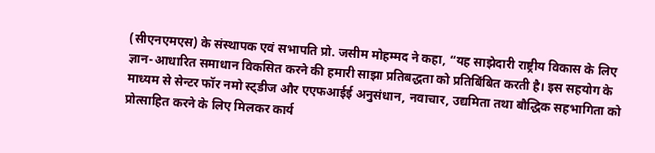(सीएनएमएस) के संस्थापक एवं सभापति प्रो. जसीम मोहम्मद ने कहा, “यह साझेदारी राष्ट्रीय विकास के लिए ज्ञान-आधारित समाधान विकसित करने की हमारी साझा प्रतिबद्धता को प्रतिबिंबित करती है। इस सहयोग के माध्यम से सेन्टर फॉर नमो स्ट्डीज और एएफआईई अनुसंधान, नवाचार, उद्यमिता तथा बौद्धिक सहभागिता को प्रोत्साहित करने के लिए मिलकर कार्य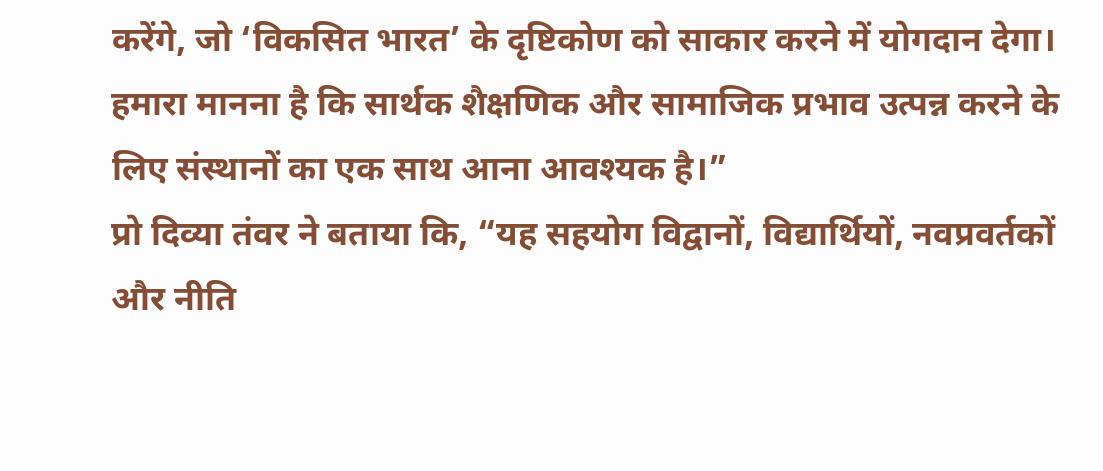करेंगे, जो ‘विकसित भारत’ के दृष्टिकोण को साकार करने में योगदान देगा। हमारा मानना है कि सार्थक शैक्षणिक और सामाजिक प्रभाव उत्पन्न करने के लिए संस्थानों का एक साथ आना आवश्यक है।”
प्रो दिव्या तंवर ने बताया कि, “यह सहयोग विद्वानों, विद्यार्थियों, नवप्रवर्तकों और नीति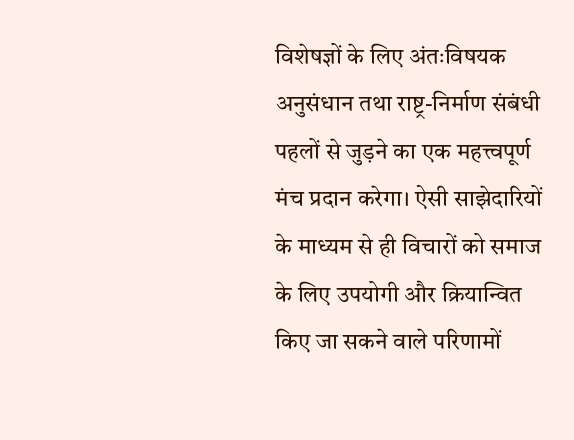विशेषज्ञों के लिए अंतःविषयक अनुसंधान तथा राष्ट्र-निर्माण संबंधी पहलों से जुड़ने का एक महत्त्वपूर्ण मंच प्रदान करेगा। ऐसी साझेदारियों के माध्यम से ही विचारों को समाज के लिए उपयोगी और क्रियान्वित किए जा सकने वाले परिणामों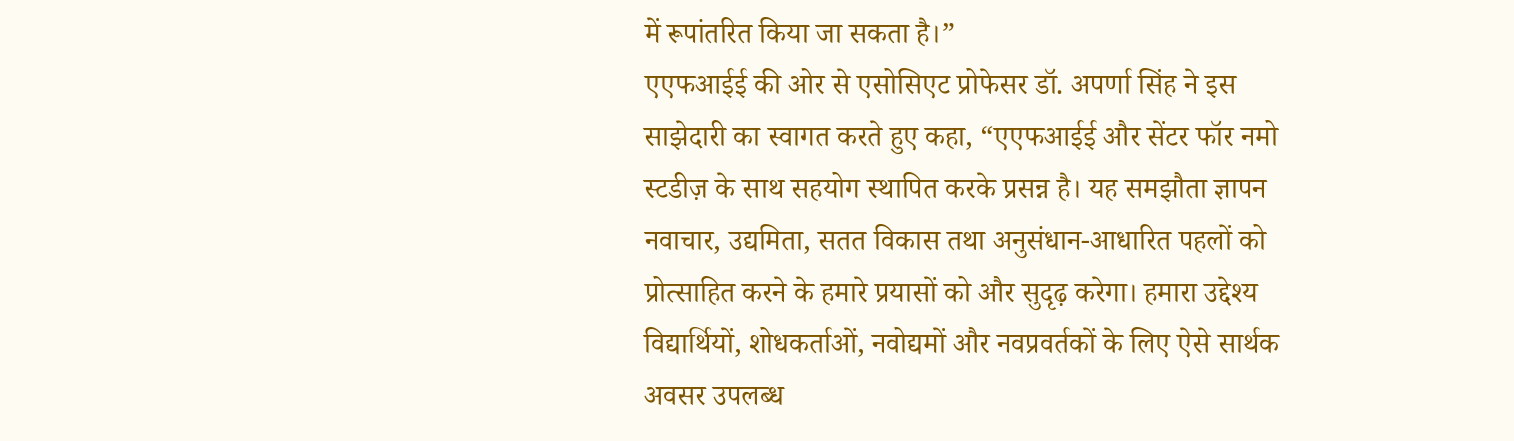में रूपांतरित किया जा सकता है।”
एएफआईई की ओर से एसोसिएट प्रोफेसर डॉ. अपर्णा सिंह ने इस साझेदारी का स्वागत करते हुए कहा, “एएफआईई और सेंटर फॉर नमो स्टडीज़ के साथ सहयोग स्थापित करके प्रसन्न है। यह समझौता ज्ञापन नवाचार, उद्यमिता, सतत विकास तथा अनुसंधान-आधारित पहलों को प्रोत्साहित करने के हमारे प्रयासों को और सुदृढ़ करेगा। हमारा उद्देश्य विद्यार्थियों, शोधकर्ताओं, नवोद्यमों और नवप्रवर्तकों के लिए ऐसे सार्थक अवसर उपलब्ध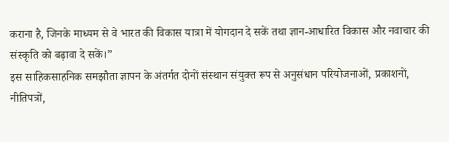कराना है, जिनके माध्यम से वे भारत की विकास यात्रा में योगदान दे सकें तथा ज्ञान-आधारित विकास और नवाचार की संस्कृति को बढ़ावा दे सकें।”
इस साहिकसाहनिक समझौता ज्ञापन के अंतर्गत दोनों संस्थान संयुक्त रूप से अनुसंधान परियोजनाओं, प्रकाशनों, नीतिपत्रों,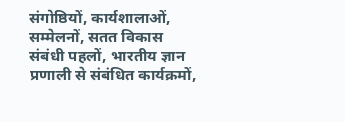संगोष्ठियों, कार्यशालाओं, सम्मेलनों, सतत विकास संबंधी पहलों, भारतीय ज्ञान प्रणाली से संबंधित कार्यक्रमों,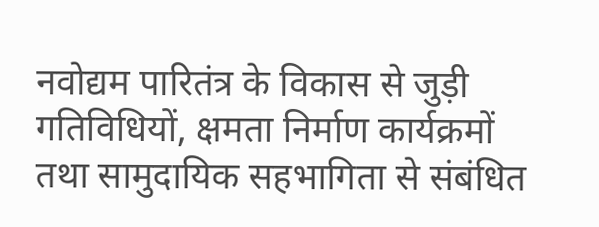नवोद्यम पारितंत्र के विकास से जुड़ी गतिविधियों, क्षमता निर्माण कार्यक्रमों तथा सामुदायिक सहभागिता से संबंधित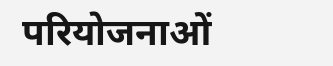परियोजनाओं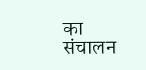का संचालन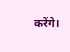करेंगे।